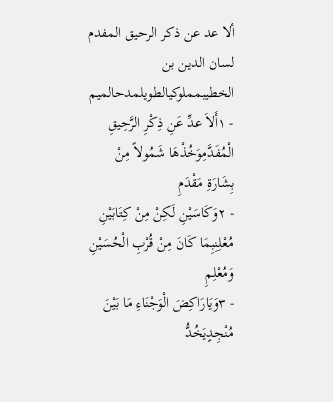ألا عد عن ذكر الرحيق المفدم
لسان الدين بن الخطيبمملوكيالطويلمدحالميم
- ١أَلاَ عدِّ عَنِ ذِكْرِ الرَّحِيقِ الْمُفَدَّمِوَخُذْهَا شَمُولاً مِنْ بِشَارَةِ مَقْدَمِ
- ٢وَكَاسَيْنِ لَكِنْ مِنْ كِتَابَيْنِ مُعْلِنِبِمَا كَانَ مِنْ قُرْبِ الْحُسَيْنِ وَمُعْلِمِ
- ٣وَيَارَاكِضَ الْوَجْنَاءِ مَا بَيْنَ مُنْجِدٍيَخُدُّ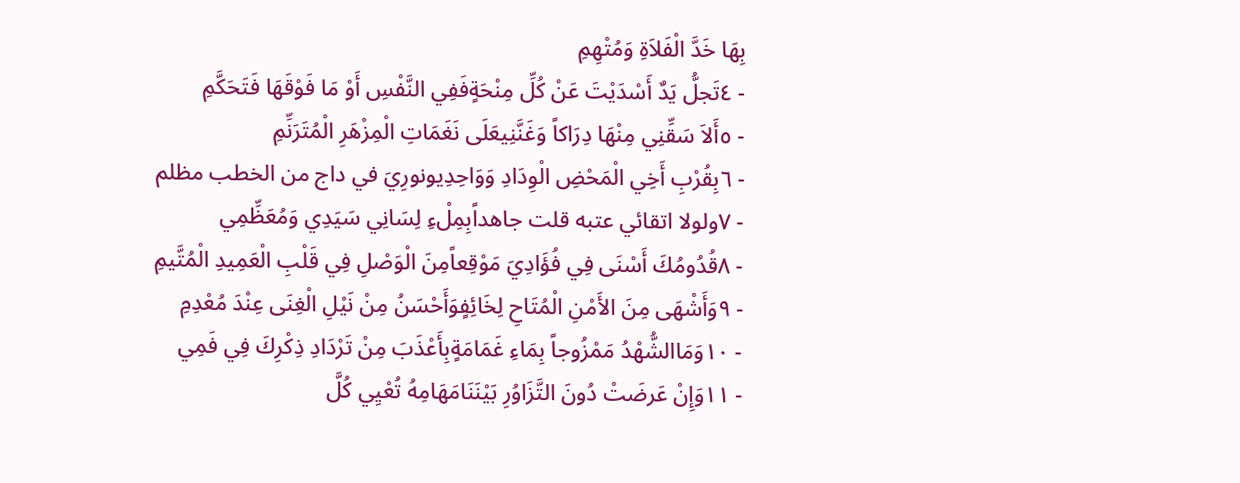بِهَا خَدَّ الْفَلاَةِ وَمُتْهِمِ
- ٤تَجلُّ يَدٌ أَسْدَيْتَ عَنْ كُلِّ مِنْحَةٍفَفِي النَّفْسِ أَوْ مَا فَوْقَهَا فَتَحَكَّمِ
- ٥أَلاَ سَقِّنِي مِنْهَا دِرَاكاً وَغَنَّنِيعَلَى نَغَمَاتِ الْمِزْهَرِ الْمُتَرَنِّمِ
- ٦بِقُرْبِ أَخِي الْمَحْضِ الْوِدَادِ وَوَاحِدِيونورِيَ في داج من الخطب مظلم
- ٧ولولا اتقائي عتبه قلت جاهداًبِمِلْءِ لِسَانِي سَيَدِي وَمُعَظِّمِي
- ٨قُدُومُكَ أَسْنَى فِي فُؤَادِيَ مَوْقِعاًمِنَ الْوَصْلِ فِي قَلْبِ الْعَمِيدِ الْمُتَّيمِ
- ٩وَأَشْهَى مِنَ الأَمْنِ الْمُتَاحِ لِخَائِفٍوَأَحْسَنُ مِنْ نَيْلِ الْغِنَى عِنْدَ مُعْدِمِ
- ١٠وَمَاالشُّهْدُ مَمْزُوجاً بِمَاءِ غَمَامَةٍبِأَعْذَبَ مِنْ تَرْدَادِ ذِكْرِكَ فِي فَمِي
- ١١وَإِنْ عَرضَتْ دُونَ التَّزَاوُرِ بَيْنَنَامَهَامِهُ تُعْيِي كُلَّ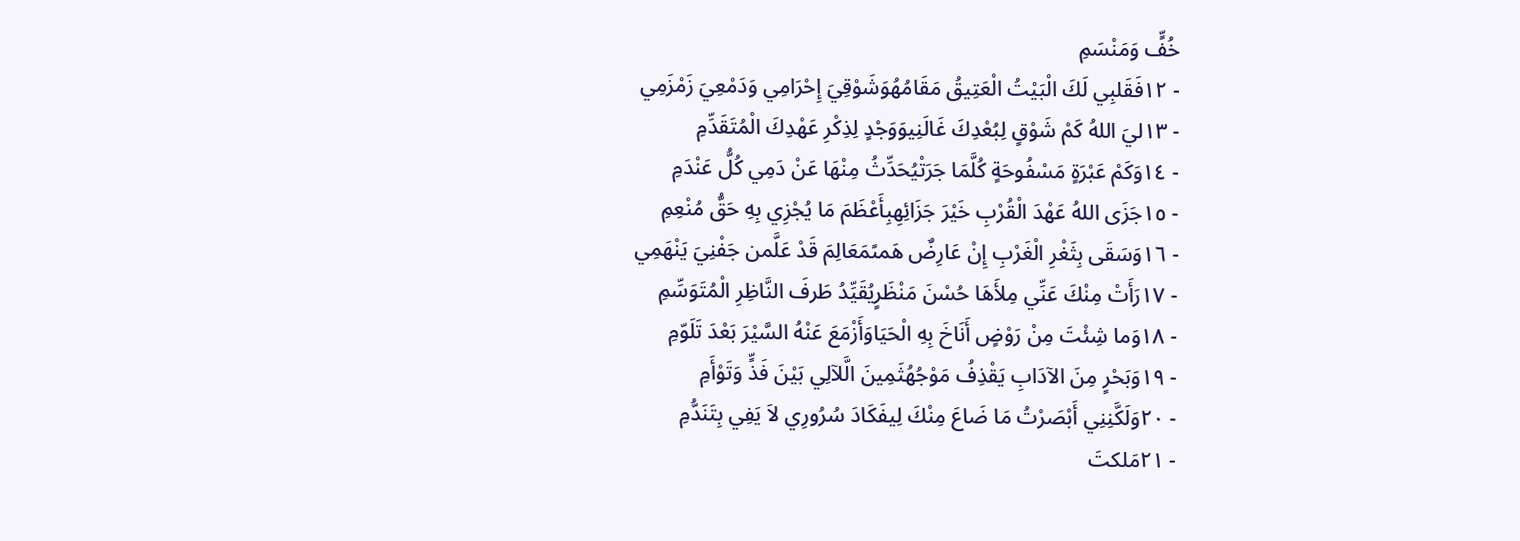خُفٍّ وَمَنْسَمِ
- ١٢فَقَلبِي لَكَ الْبَيْتُ الْعَتِيقُ مَقَامُهُوَشَوْقِيَ إِحْرَامِي وَدَمْعِيَ زَمْزَمِي
- ١٣ليَ اللهُ كَمْ شَوْقٍ لِبُعْدِكَ غَالَنِيوَوَجْدٍ لِذِكْرِ عَهْدِكَ الْمُتَقَدِّمِ
- ١٤وَكَمْ عَبْرَةٍ مَسْفُوحَةٍ كُلَّمَا جَرَتْيُحَدِّثُ مِنْهَا عَنْ دَمِي كُلُّ عَنْدَمِ
- ١٥جَزَى اللهُ عَهْدَ الْقُرْبِ خَيْرَ جَزَائِهِبِأَعْظَمَ مَا يُجْزِي بِهِ حَقُّ مُنْعِمِ
- ١٦وَسَقَى بِثَغْرِ الْغَرْبِ إِنْ عَارِضٌ هَمىًمَعَالِمَ قَدْ عَلَّمن جَفْنِيَ يَنْهَمِي
- ١٧رَأَتْ مِنْكَ عَنِّي مِلأَهَا حُسْنَ مَنْظَرٍيُقَيِّدُ طَرفَ النَّاظِرِ الْمُتَوَسِّمِ
- ١٨وَما شِئْتَ مِنْ رَوْضٍ أَنَاخَ بِهِ الْحَيَاوَأَزْمَعَ عَنْهُ السَّيْرَ بَعْدَ تَلَوّمِ
- ١٩وَبَحْرٍ مِنَ الآدَابِ يَقْذِفُ مَوْجُهُثَمِينَ الَّلآلِي بَيْنَ فَذٍّ وَتَوْأَمِ
- ٢٠وَلَكَّنِنِي أَبْصَرْتُ مَا ضَاعَ مِنْكَ لِيفَكَادَ سُرُورِي لاَ يَفِي بِتَنَدُّمِ
- ٢١مَلكتَ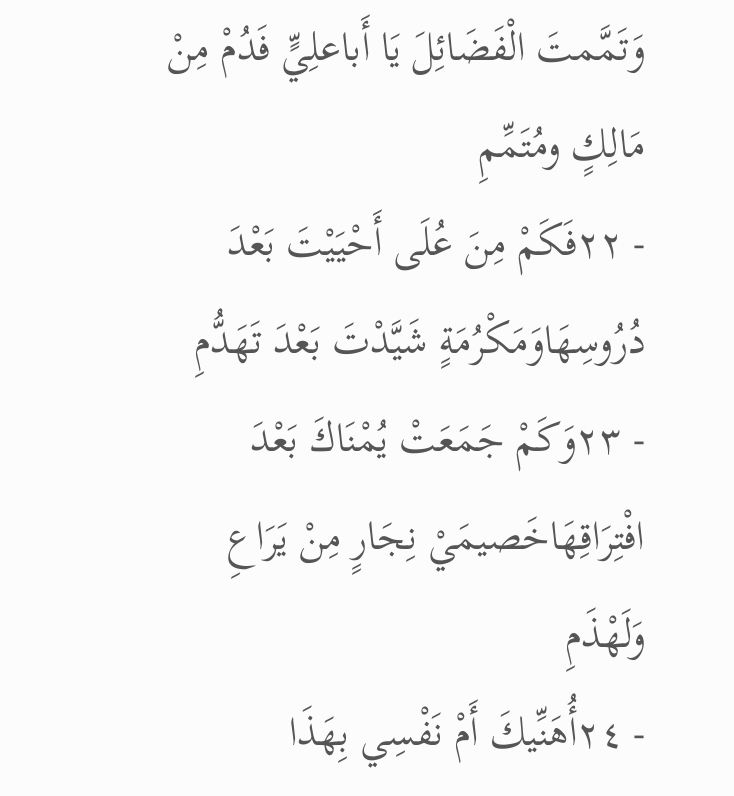وَتَمَّمتَ الْفَضَائِلَ يَا أَباعلِيٍّ فَدُمْ مِنْ مَالِكٍ ومُتَمِّمِ
- ٢٢فَكَمْ مِنَ عُلَى أَحْيَيْتَ بَعْدَ دُرُوسِهَاوَمَكْرُمَةٍ شَيَّدْتَ بَعْدَ تَهَدُّمِ
- ٢٣وَكَمْ جَمَعَتْ يُمْنَاكَ بَعْدَ افْتِرَاقِهَاخَصيمَيْ نِجَارٍ مِنْ يَرَاعِ وَلَهْذَمِ
- ٢٤أُهَنِّيكَ أَمْ نَفْسِي بِهَذَا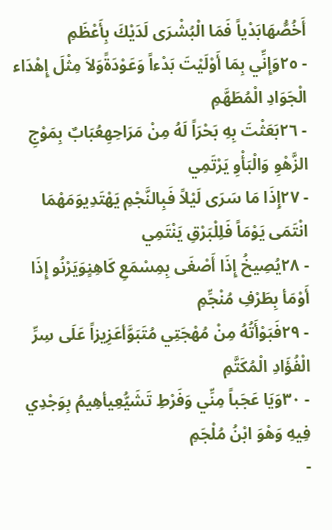أَخُصُّهَابَدْياً فَمَا الْبُشْرَى لَدَيْكَ بِأَعْظَمِ
- ٢٥وَإِنِّي بِمَا أَوْلَيْتَ بَدْءاً وَعَوْدَةًوَلاَ مِثْلَ إِهْدَاء الْجَوَادِ الْمُطَهَّمِ
- ٢٦بَعَثْتَ بِهِ بَحْرَاً لَهُ مِنْ مَرَاحِهِعُبَابٌ بِمَوْجِ الزَّهْوِ وَالْبَأْوِ يَرْتَمِي
- ٢٧إِذَا مَا سَرَى لَيْلاً فَبِالنَّجْمِ يَهْتَدِيوَمَهْمَا انْتَمَى يَوْمَاً فَلِلْبَرْقِ يَنْتَمِي
- ٢٨يُصِيخُ إِذَا أَصْغَى بِمِسْمَعِ كَاهِنٍوَيَرْنُو إِذَا أَوْمَأ بِطَرْفِ مُنْجِّمِ
- ٢٩فَبَوْأَتُهُ مِنْ مُهْجَتِي مُتَبَوَّأعَزِيزاً عَلَى سِرِّ الْفُؤَادِ الْمُكَتَّمِ
- ٣٠وَيَا عَجَباً مِنِّي وَفَرْطِ تَشَيُّعِيأهِيمُ بِوَجْدِي فِيهِ وَهْوَ ابْنُ مُلْجَمِ
-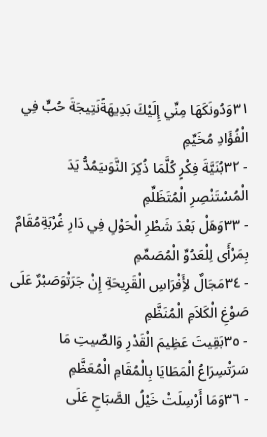٣١وَدُونَكَهَا مِنِّي إِلَيْكَ بَدِيهَةًنَتِيجَةَ حُبٍّ فِي الْفُؤَادِ مُخَيِّمِ
- ٣٢بُنَيَّةَ فِكْرٍ كُلَّمَا ذُكِرَ النَّوَىيَمُدُّ يَدَ الْمُسْتَنْصِرِ الْمُتَظَلِّمِ
- ٣٣وَهَلْ بَعْدَ شَطْرِ الْحَوْلِ فِي دَارِ غُرْبَةِمُقَامٌ بِمَرْأَى لِلْعَدُوِّ الْمُصَمِّمِ
- ٣٤مَجَالٌ لأَِفْرَاسِ الْقَرِيحَةِ إِنْ جَرَتْوَصَبْرٌ عَلَى صَوْغِ الْكَلاَمِ الْمُنَظَّمِ
- ٣٥بَقِيتَ عَظِيمَ الْقَدْرِ وَالصِّيتِ مَا سَرَتْسِرَاعُ الْمَطَايَا بِالْمُقَامِ الْمُعَظَّمِ
- ٣٦وَمَا أَرْسِلَتْ خَيْلُ الصَّبَاحِ عَلَى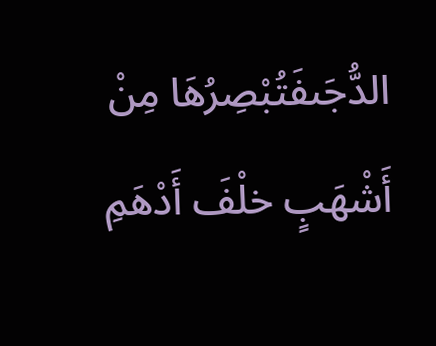الدُّجَىفَتُبْصِرُهَا مِنْ أَشْهَبٍ خلْفَ أَدْهَمِ